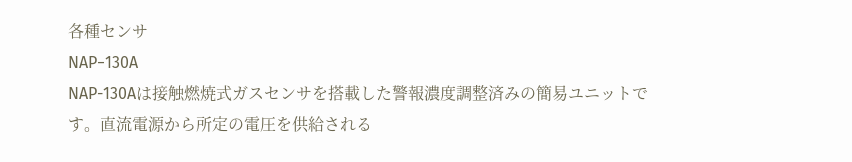各種センサ
NAP−130A
NAP-130Aは接触燃焼式ガスセンサを搭載した警報濃度調整済みの簡易ユニットです。直流電源から所定の電圧を供給される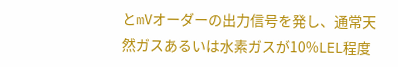とmVオーダーの出力信号を発し、通常天然ガスあるいは水素ガスが10%LEL程度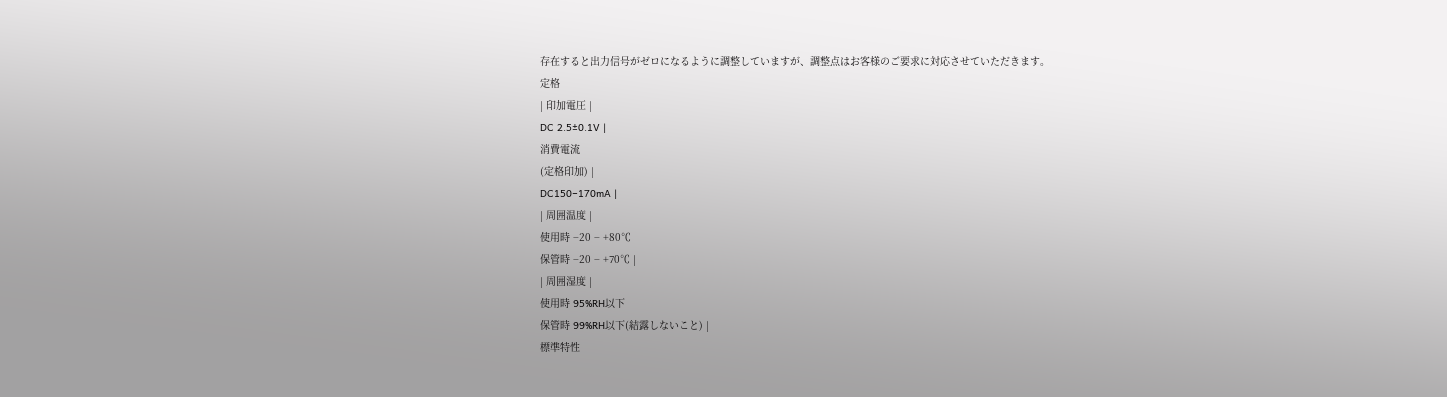存在すると出力信号がゼロになるように調整していますが、調整点はお客様のご要求に対応させていただきます。
定格
| 印加電圧 |
DC 2.5±0.1V |
消費電流
(定格印加) |
DC150−170mA |
| 周囲温度 |
使用時 −20 − +80℃
保管時 −20 − +70℃ |
| 周囲湿度 |
使用時 95%RH以下
保管時 99%RH以下(結露しないこと) |
標準特性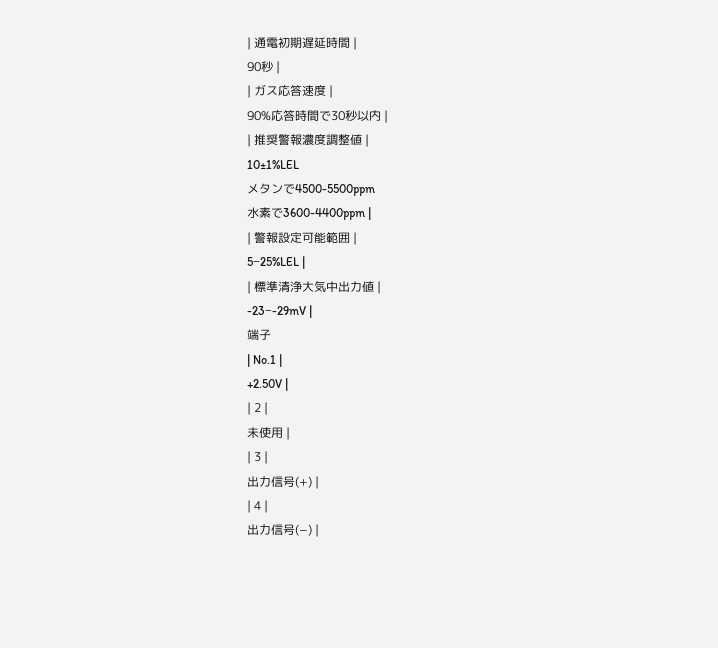| 通電初期遅延時間 |
90秒 |
| ガス応答速度 |
90%応答時間で30秒以内 |
| 推奨警報濃度調整値 |
10±1%LEL
メタンで4500-5500ppm
水素で3600-4400ppm |
| 警報設定可能範囲 |
5−25%LEL |
| 標準清浄大気中出力値 |
-23−-29mV |
端子
| No.1 |
+2.50V |
| 2 |
未使用 |
| 3 |
出力信号(+) |
| 4 |
出力信号(−) |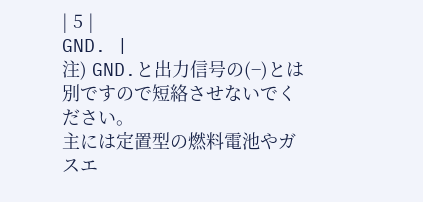| 5 |
GND. |
注) GND.と出力信号の(−)とは別ですので短絡させないでください。
主には定置型の燃料電池やガスエ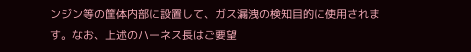ンジン等の筐体内部に設置して、ガス漏洩の検知目的に使用されます。なお、上述のハーネス長はご要望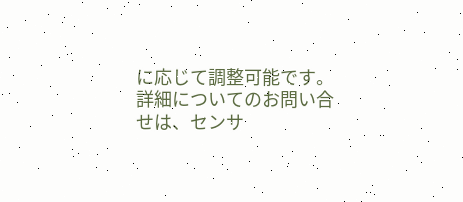に応じて調整可能です。
詳細についてのお問い合せは、センサ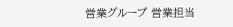営業グループ 営業担当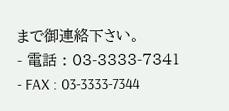まで御連絡下さい。
- 電話 : 03-3333-7341
- FAX : 03-3333-7344